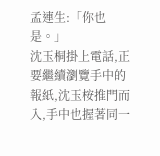孟連生:「你也是。」
沈玉桐掛上電話,正要繼續瀏覽手中的報紙,沈玉桉推門而入,手中也握著同一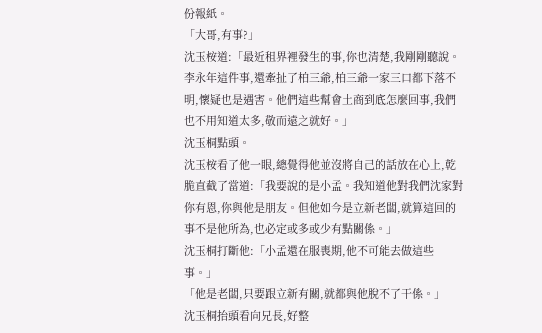份報紙。
「大哥,有事?」
沈玉桉道:「最近租界裡發生的事,你也清楚,我剛剛聽說。李永年這件事,還牽扯了柏三爺,柏三爺一家三口都下落不明,懷疑也是遇害。他們這些幫會土商到底怎麼回事,我們也不用知道太多,敬而遠之就好。」
沈玉桐點頭。
沈玉桉看了他一眼,總覺得他並沒將自己的話放在心上,乾脆直截了當道:「我要說的是小孟。我知道他對我們沈家對你有恩,你與他是朋友。但他如今是立新老闆,就算這回的事不是他所為,也必定或多或少有點關係。」
沈玉桐打斷他:「小孟還在服喪期,他不可能去做這些事。」
「他是老闆,只要跟立新有關,就都與他脫不了干係。」
沈玉桐抬頭看向兄長,好整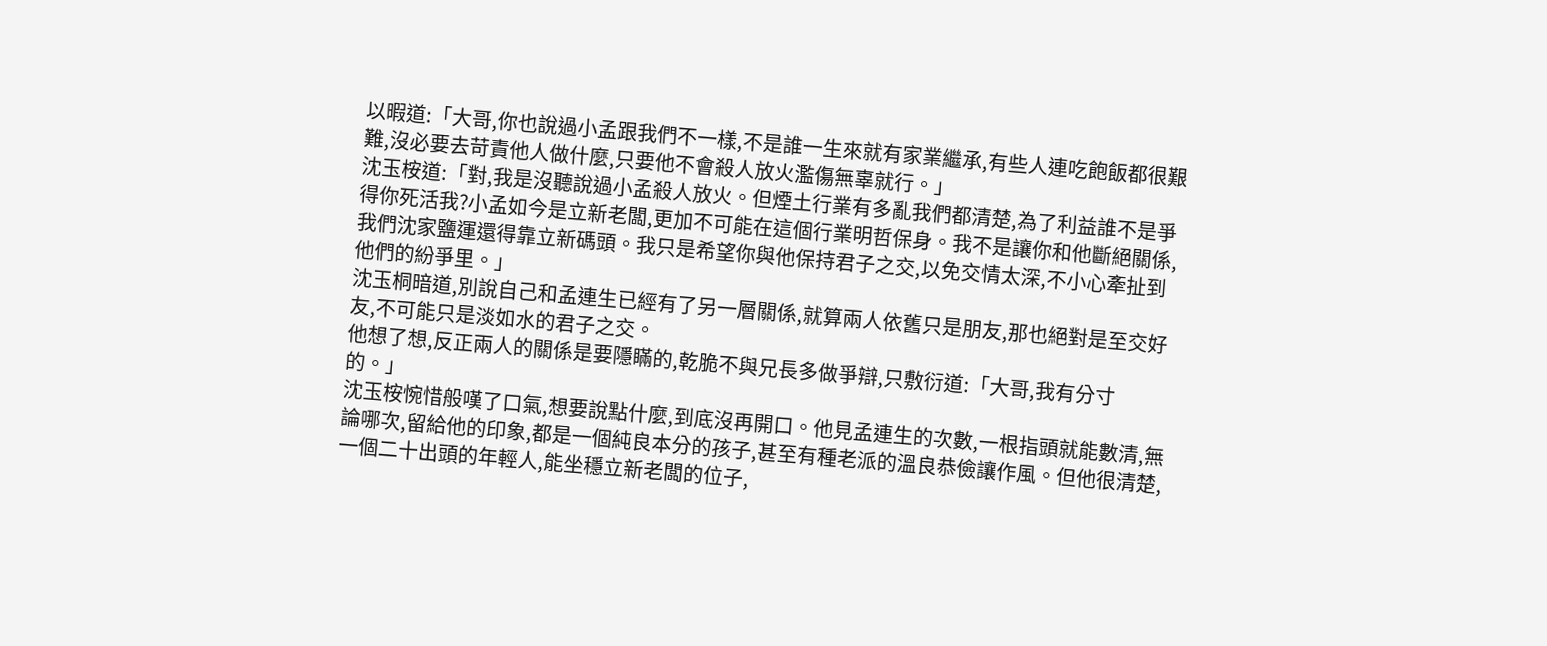以暇道:「大哥,你也說過小孟跟我們不一樣,不是誰一生來就有家業繼承,有些人連吃飽飯都很艱難,沒必要去苛責他人做什麼,只要他不會殺人放火濫傷無辜就行。」
沈玉桉道:「對,我是沒聽說過小孟殺人放火。但煙土行業有多亂我們都清楚,為了利益誰不是爭得你死活我?小孟如今是立新老闆,更加不可能在這個行業明哲保身。我不是讓你和他斷絕關係,我們沈家鹽運還得靠立新碼頭。我只是希望你與他保持君子之交,以免交情太深,不小心牽扯到他們的紛爭里。」
沈玉桐暗道,別說自己和孟連生已經有了另一層關係,就算兩人依舊只是朋友,那也絕對是至交好友,不可能只是淡如水的君子之交。
他想了想,反正兩人的關係是要隱瞞的,乾脆不與兄長多做爭辯,只敷衍道:「大哥,我有分寸的。」
沈玉桉惋惜般嘆了口氣,想要說點什麼,到底沒再開口。他見孟連生的次數,一根指頭就能數清,無論哪次,留給他的印象,都是一個純良本分的孩子,甚至有種老派的溫良恭儉讓作風。但他很清楚,一個二十出頭的年輕人,能坐穩立新老闆的位子,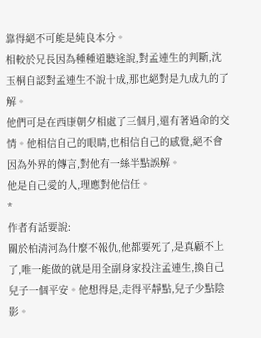靠得絕不可能是純良本分。
相較於兄長因為種種道聽途說,對孟連生的判斷,沈玉桐自認對孟連生不說十成,那也絕對是九成九的了解。
他們可是在西康朝夕相處了三個月,還有著過命的交情。他相信自己的眼睛,也相信自己的感覺,絕不會因為外界的傳言,對他有一絲半點誤解。
他是自己愛的人,理應對他信任。
*
作者有話要說:
關於柏清河為什麼不報仇,他都要死了,是真顧不上了,唯一能做的就是用全副身家投注孟連生,換自己兒子一個平安。他想得是,走得平靜點,兒子少點陰影。